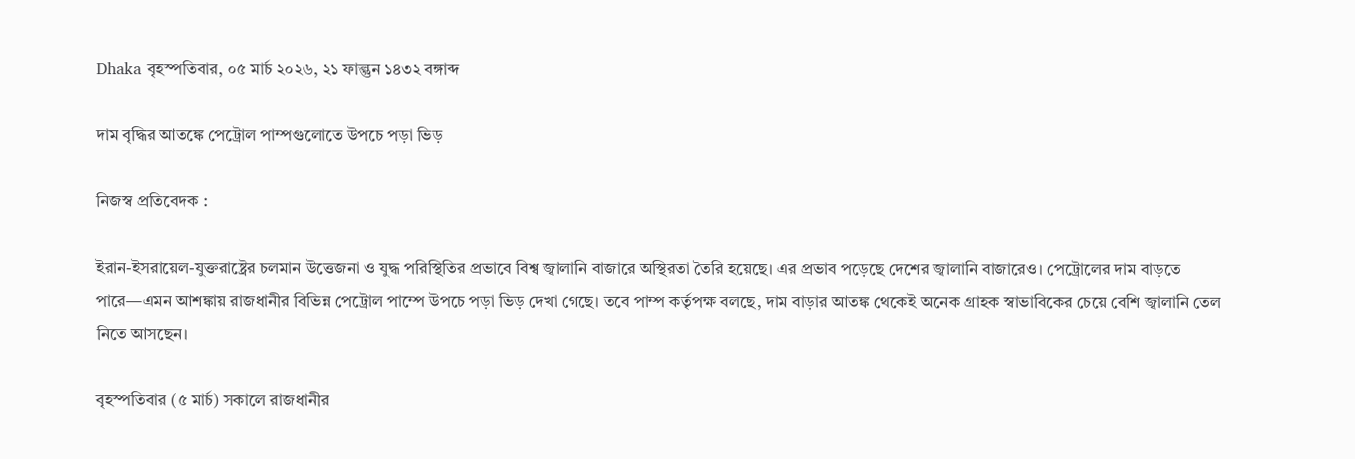Dhaka বৃহস্পতিবার, ০৫ মার্চ ২০২৬, ২১ ফাল্গুন ১৪৩২ বঙ্গাব্দ

দাম বৃদ্ধির আতঙ্কে পেট্রোল পাম্পগুলোতে উপচে পড়া ভিড়

নিজস্ব প্রতিবেদক :

ইরান-ইসরায়েল-যুক্তরাষ্ট্রের চলমান উত্তেজনা ও যুদ্ধ পরিস্থিতির প্রভাবে বিশ্ব জ্বালানি বাজারে অস্থিরতা তৈরি হয়েছে। এর প্রভাব পড়েছে দেশের জ্বালানি বাজারেও। পেট্রোলের দাম বাড়তে পারে—এমন আশঙ্কায় রাজধানীর বিভিন্ন পেট্রোল পাম্পে উপচে পড়া ভিড় দেখা গেছে। তবে পাম্প কর্তৃপক্ষ বলছে, দাম বাড়ার আতঙ্ক থেকেই অনেক গ্রাহক স্বাভাবিকের চেয়ে বেশি জ্বালানি তেল নিতে আসছেন।

বৃহস্পতিবার (৫ মার্চ) সকালে রাজধানীর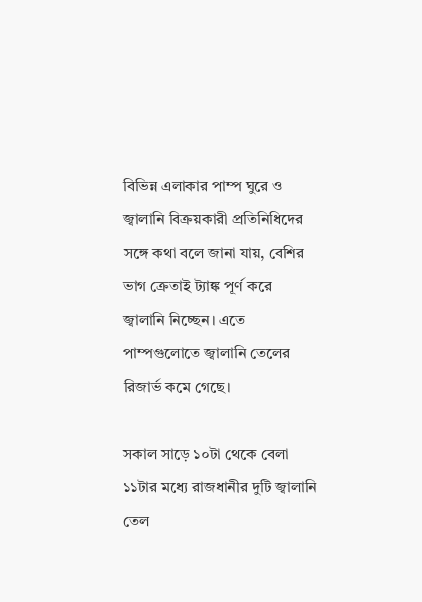বিভিন্ন এলাকার পাম্প ঘুরে ও জ্বালানি বিক্রয়কারী প্রতিনিধিদের সঙ্গে কথা বলে জানা যায়, বেশির ভাগ ক্রেতাই ট্যাঙ্ক পূর্ণ করে জ্বালানি নিচ্ছেন। এতে পাম্পগুলোতে জ্বালানি তেলের রিজার্ভ কমে গেছে।

সকাল সাড়ে ১০টা থেকে বেলা ১১টার মধ্যে রাজধানীর দুটি জ্বালানি তেল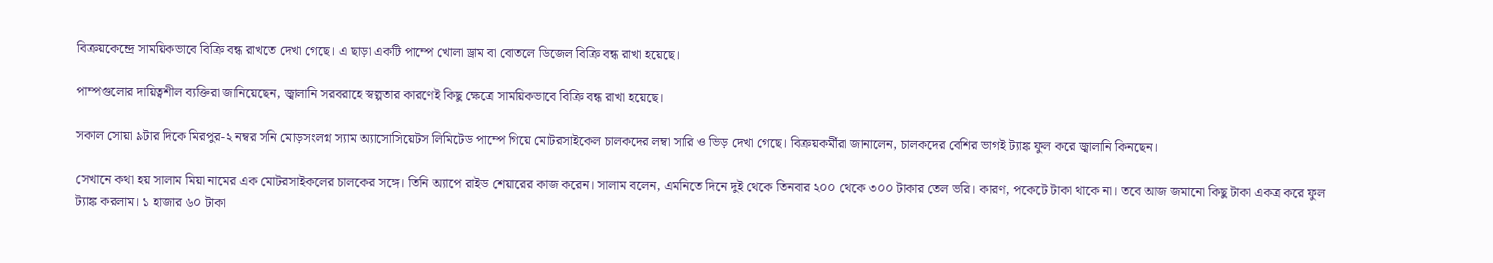বিক্রয়কেন্দ্রে সাময়িকভাবে বিক্রি বন্ধ রাখতে দেখা গেছে। এ ছাড়া একটি পাম্পে খোলা ড্রাম বা বোতলে ডিজেল বিক্রি বন্ধ রাখা হয়েছে।

পাম্পগুলোর দায়িত্বশীল ব্যক্তিরা জানিয়েছেন, জ্বালানি সরবরাহে স্বল্পতার কারণেই কিছু ক্ষেত্রে সাময়িকভাবে বিক্রি বন্ধ রাখা হয়েছে।

সকাল সোয়া ৯টার দিকে মিরপুর-২ নম্বর সনি মোড়সংলগ্ন স্যাম অ্যাসোসিয়েটস লিমিটেড পাম্পে গিয়ে মোটরসাইকেল চালকদের লম্বা সারি ও ভিড় দেখা গেছে। বিক্রয়কর্মীরা জানালেন, চালকদের বেশির ভাগই ট্যাঙ্ক ফুল করে জ্বালানি কিনছেন।

সেখানে কথা হয় সালাম মিয়া নামের এক মোটরসাইকলের চালকের সঙ্গে। তিনি অ্যাপে রাইড শেয়ারের কাজ করেন। সালাম বলেন, এমনিতে দিনে দুই থেকে তিনবার ২০০ থেকে ৩০০ টাকার তেল ভরি। কারণ, পকেটে টাকা থাকে না। তবে আজ জমানো কিছু টাকা একত্র করে ফুল ট্যাঙ্ক করলাম। ১ হাজার ৬০ টাকা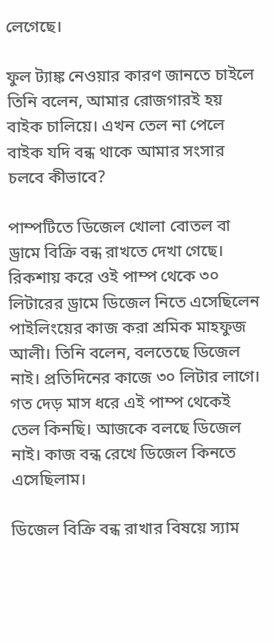লেগেছে।

ফুল ট্যাঙ্ক নেওয়ার কারণ জানতে চাইলে তিনি বলেন, আমার রোজগারই হয় বাইক চালিয়ে। এখন তেল না পেলে বাইক যদি বন্ধ থাকে আমার সংসার চলবে কীভাবে?

পাম্পটিতে ডিজেল খোলা বোতল বা ড্রামে বিক্রি বন্ধ রাখতে দেখা গেছে। রিকশায় করে ওই পাম্প থেকে ৩০ লিটারের ড্রামে ডিজেল নিতে এসেছিলেন পাইলিংয়ের কাজ করা শ্রমিক মাহফুজ আলী। তিনি বলেন, বলতেছে ডিজেল নাই। প্রতিদিনের কাজে ৩০ লিটার লাগে। গত দেড় মাস ধরে এই পাম্প থেকেই তেল কিনছি। আজকে বলছে ডিজেল নাই। কাজ বন্ধ রেখে ডিজেল কিনতে এসেছিলাম।

ডিজেল বিক্রি বন্ধ রাখার বিষয়ে স্যাম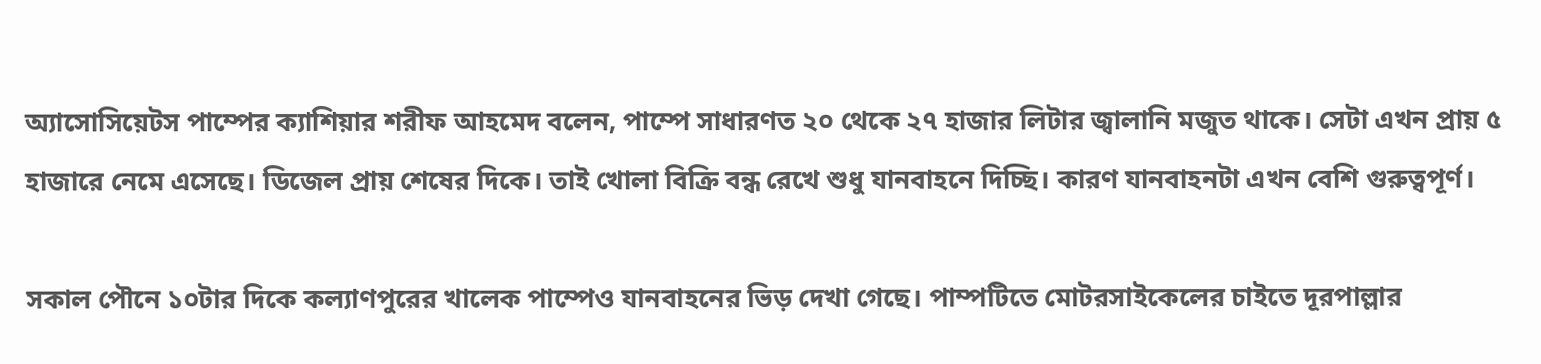অ্যাসোসিয়েটস পাম্পের ক্যাশিয়ার শরীফ আহমেদ বলেন, পাম্পে সাধারণত ২০ থেকে ২৭ হাজার লিটার জ্বালানি মজুত থাকে। সেটা এখন প্রায় ৫ হাজারে নেমে এসেছে। ডিজেল প্রায় শেষের দিকে। তাই খোলা বিক্রি বন্ধ রেখে শুধু যানবাহনে দিচ্ছি। কারণ যানবাহনটা এখন বেশি গুরুত্বপূর্ণ।

সকাল পৌনে ১০টার দিকে কল্যাণপুরের খালেক পাম্পেও যানবাহনের ভিড় দেখা গেছে। পাম্পটিতে মোটরসাইকেলের চাইতে দূরপাল্লার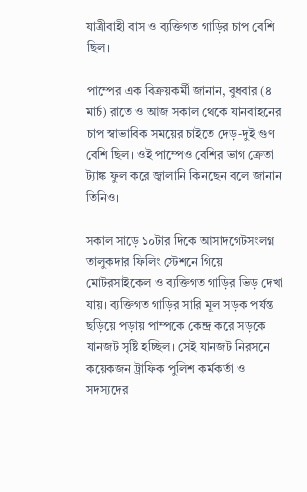যাত্রীবাহী বাস ও ব্যক্তিগত গাড়ির চাপ বেশি ছিল।

পাম্পের এক বিক্রয়কর্মী জানান, বুধবার (৪ মার্চ) রাতে ও আজ সকাল থেকে যানবাহনের চাপ স্বাভাবিক সময়ের চাইতে দেড়-দুই গুণ বেশি ছিল। ওই পাম্পেও বেশির ভাগ ক্রেতা ট্যাঙ্ক ফুল করে জ্বালানি কিনছেন বলে জানান তিনিও।

সকাল সাড়ে ১০টার দিকে আসাদগেটসংলগ্ন তালুকদার ফিলিং স্টেশনে গিয়ে মোটরসাইকেল ও ব্যক্তিগত গাড়ির ভিড় দেখা যায়। ব্যক্তিগত গাড়ির সারি মূল সড়ক পর্যন্ত ছড়িয়ে পড়ায় পাম্পকে কেন্দ্র করে সড়কে যানজট সৃষ্টি হচ্ছিল। সেই যানজট নিরসনে কয়েকজন ট্রাফিক পুলিশ কর্মকর্তা ও সদস্যদের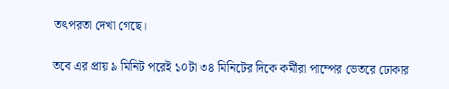তৎপরতা দেখা গেছে।

তবে এর প্রায় ৯ মিনিট পরেই ১০টা ৩৪ মিনিটের দিকে কর্মীরা পাম্পের ভেতরে ঢোকার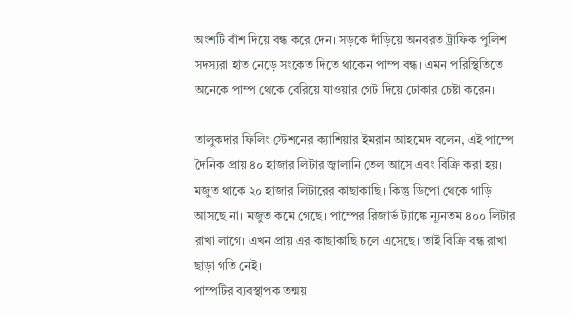অংশটি বাঁশ দিয়ে বন্ধ করে দেন। সড়কে দাঁড়িয়ে অনবরত ট্রাফিক পুলিশ সদস্যরা হাত নেড়ে সংকেত দিতে থাকেন পাম্প বন্ধ। এমন পরিস্থিতিতে অনেকে পাম্প থেকে বেরিয়ে যাওয়ার গেট দিয়ে ঢোকার চেষ্টা করেন।

তালুকদার ফিলিং স্টেশনের ক্যাশিয়ার ইমরান আহমেদ বলেন, এই পাম্পে দৈনিক প্রায় ৪০ হাজার লিটার জ্বালানি তেল আসে এবং বিক্রি করা হয়। মজুত থাকে ২০ হাজার লিটারের কাছাকাছি। কিন্তু ডিপো থেকে গাড়ি আসছে না। মজুত কমে গেছে। পাম্পের রিজার্ভ ট্যাঙ্কে ন্যূনতম ৪০০ লিটার রাখা লাগে। এখন প্রায় এর কাছাকাছি চলে এসেছে। তাই বিক্রি বন্ধ রাখা ছাড়া গতি নেই।
পাম্পটির ব্যবস্থাপক তন্ময়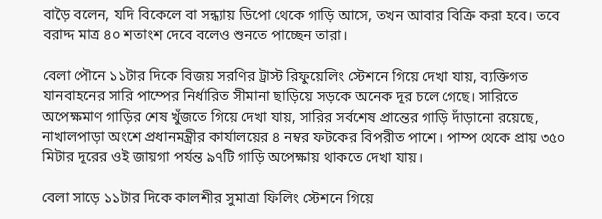বাড়ৈ বলেন, যদি বিকেলে বা সন্ধ্যায় ডিপো থেকে গাড়ি আসে, তখন আবার বিক্রি করা হবে। তবে বরাদ্দ মাত্র ৪০ শতাংশ দেবে বলেও শুনতে পাচ্ছেন তারা।

বেলা পৌনে ১১টার দিকে বিজয় সরণির ট্রাস্ট রিফুয়েলিং স্টেশনে গিয়ে দেখা যায়, ব্যক্তিগত যানবাহনের সারি পাম্পের নির্ধারিত সীমানা ছাড়িয়ে সড়কে অনেক দূর চলে গেছে। সারিতে অপেক্ষমাণ গাড়ির শেষ খুঁজতে গিয়ে দেখা যায়, সারির সর্বশেষ প্রান্তের গাড়ি দাঁড়ানো রয়েছে, নাখালপাড়া অংশে প্রধানমন্ত্রীর কার্যালয়ের ৪ নম্বর ফটকের বিপরীত পাশে। পাম্প থেকে প্রায় ৩৫০ মিটার দূরের ওই জায়গা পর্যন্ত ৯৭টি গাড়ি অপেক্ষায় থাকতে দেখা যায়।

বেলা সাড়ে ১১টার দিকে কালশীর সুমাত্রা ফিলিং স্টেশনে গিয়ে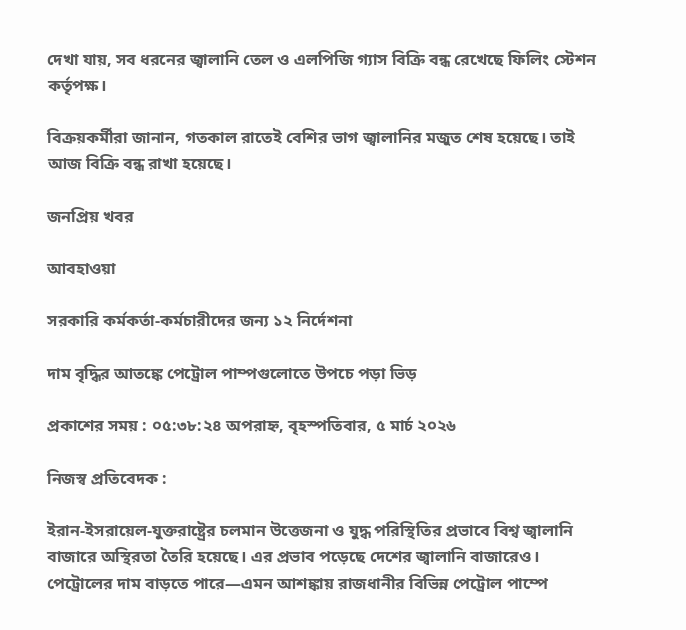দেখা যায়, সব ধরনের জ্বালানি তেল ও এলপিজি গ্যাস বিক্রি বন্ধ রেখেছে ফিলিং স্টেশন কর্তৃপক্ষ।

বিক্রয়কর্মীরা জানান, গতকাল রাতেই বেশির ভাগ জ্বালানির মজুত শেষ হয়েছে। তাই আজ বিক্রি বন্ধ রাখা হয়েছে।

জনপ্রিয় খবর

আবহাওয়া

সরকারি কর্মকর্তা-কর্মচারীদের জন্য ১২ নির্দেশনা

দাম বৃদ্ধির আতঙ্কে পেট্রোল পাম্পগুলোতে উপচে পড়া ভিড়

প্রকাশের সময় : ০৫:৩৮:২৪ অপরাহ্ন, বৃহস্পতিবার, ৫ মার্চ ২০২৬

নিজস্ব প্রতিবেদক :

ইরান-ইসরায়েল-যুক্তরাষ্ট্রের চলমান উত্তেজনা ও যুদ্ধ পরিস্থিতির প্রভাবে বিশ্ব জ্বালানি বাজারে অস্থিরতা তৈরি হয়েছে। এর প্রভাব পড়েছে দেশের জ্বালানি বাজারেও। পেট্রোলের দাম বাড়তে পারে—এমন আশঙ্কায় রাজধানীর বিভিন্ন পেট্রোল পাম্পে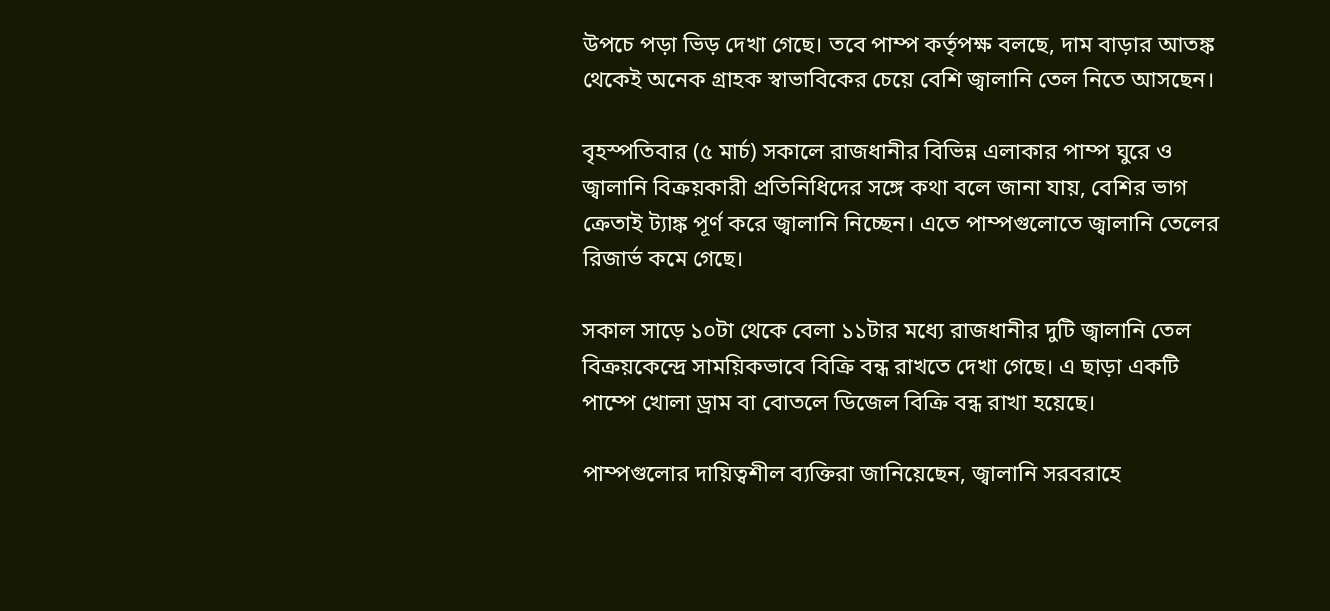উপচে পড়া ভিড় দেখা গেছে। তবে পাম্প কর্তৃপক্ষ বলছে, দাম বাড়ার আতঙ্ক থেকেই অনেক গ্রাহক স্বাভাবিকের চেয়ে বেশি জ্বালানি তেল নিতে আসছেন।

বৃহস্পতিবার (৫ মার্চ) সকালে রাজধানীর বিভিন্ন এলাকার পাম্প ঘুরে ও জ্বালানি বিক্রয়কারী প্রতিনিধিদের সঙ্গে কথা বলে জানা যায়, বেশির ভাগ ক্রেতাই ট্যাঙ্ক পূর্ণ করে জ্বালানি নিচ্ছেন। এতে পাম্পগুলোতে জ্বালানি তেলের রিজার্ভ কমে গেছে।

সকাল সাড়ে ১০টা থেকে বেলা ১১টার মধ্যে রাজধানীর দুটি জ্বালানি তেল বিক্রয়কেন্দ্রে সাময়িকভাবে বিক্রি বন্ধ রাখতে দেখা গেছে। এ ছাড়া একটি পাম্পে খোলা ড্রাম বা বোতলে ডিজেল বিক্রি বন্ধ রাখা হয়েছে।

পাম্পগুলোর দায়িত্বশীল ব্যক্তিরা জানিয়েছেন, জ্বালানি সরবরাহে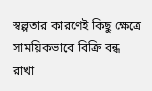স্বল্পতার কারণেই কিছু ক্ষেত্রে সাময়িকভাবে বিক্রি বন্ধ রাখা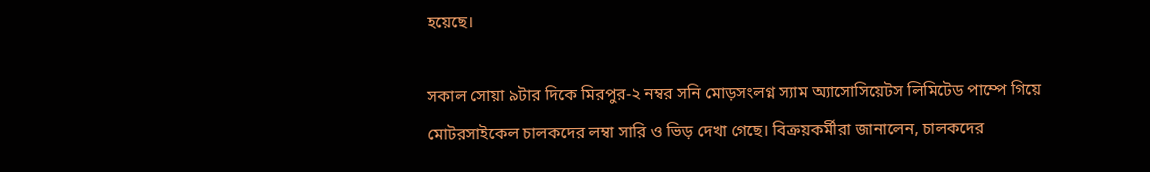হয়েছে।

সকাল সোয়া ৯টার দিকে মিরপুর-২ নম্বর সনি মোড়সংলগ্ন স্যাম অ্যাসোসিয়েটস লিমিটেড পাম্পে গিয়ে মোটরসাইকেল চালকদের লম্বা সারি ও ভিড় দেখা গেছে। বিক্রয়কর্মীরা জানালেন, চালকদের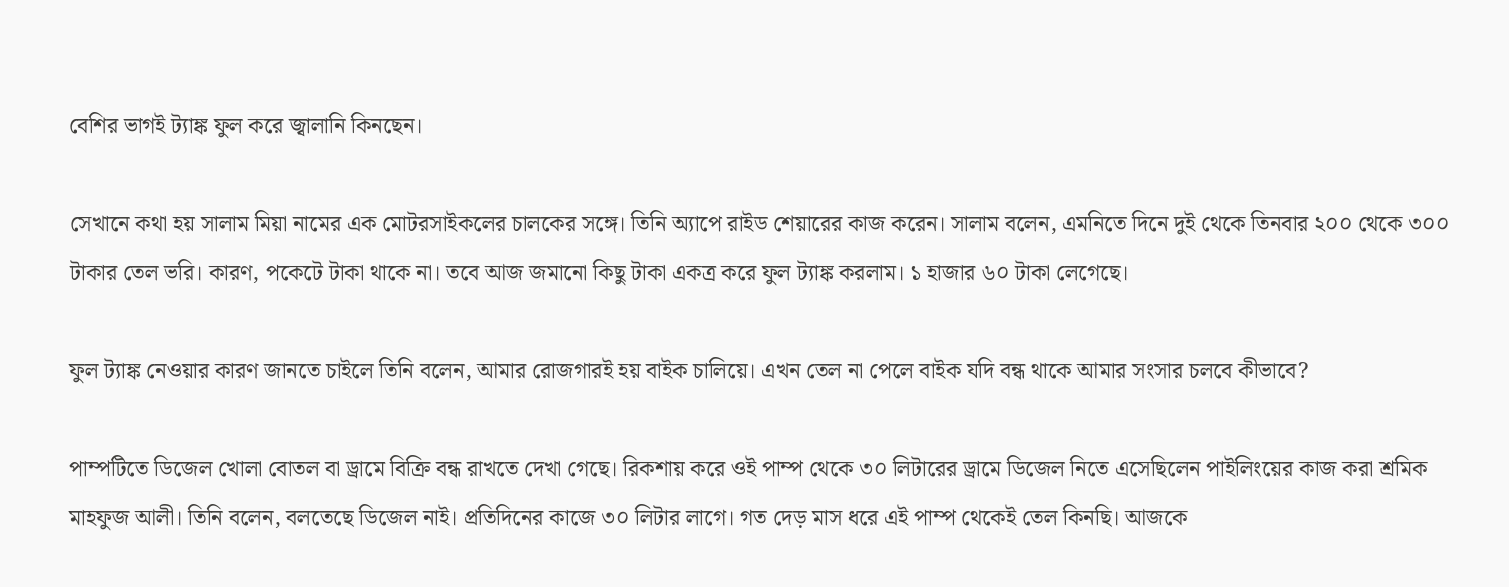বেশির ভাগই ট্যাঙ্ক ফুল করে জ্বালানি কিনছেন।

সেখানে কথা হয় সালাম মিয়া নামের এক মোটরসাইকলের চালকের সঙ্গে। তিনি অ্যাপে রাইড শেয়ারের কাজ করেন। সালাম বলেন, এমনিতে দিনে দুই থেকে তিনবার ২০০ থেকে ৩০০ টাকার তেল ভরি। কারণ, পকেটে টাকা থাকে না। তবে আজ জমানো কিছু টাকা একত্র করে ফুল ট্যাঙ্ক করলাম। ১ হাজার ৬০ টাকা লেগেছে।

ফুল ট্যাঙ্ক নেওয়ার কারণ জানতে চাইলে তিনি বলেন, আমার রোজগারই হয় বাইক চালিয়ে। এখন তেল না পেলে বাইক যদি বন্ধ থাকে আমার সংসার চলবে কীভাবে?

পাম্পটিতে ডিজেল খোলা বোতল বা ড্রামে বিক্রি বন্ধ রাখতে দেখা গেছে। রিকশায় করে ওই পাম্প থেকে ৩০ লিটারের ড্রামে ডিজেল নিতে এসেছিলেন পাইলিংয়ের কাজ করা শ্রমিক মাহফুজ আলী। তিনি বলেন, বলতেছে ডিজেল নাই। প্রতিদিনের কাজে ৩০ লিটার লাগে। গত দেড় মাস ধরে এই পাম্প থেকেই তেল কিনছি। আজকে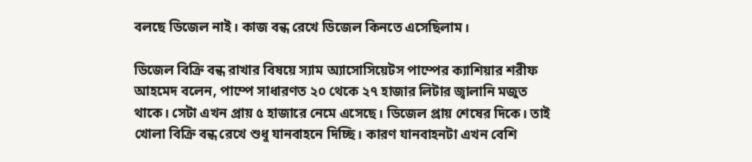বলছে ডিজেল নাই। কাজ বন্ধ রেখে ডিজেল কিনতে এসেছিলাম।

ডিজেল বিক্রি বন্ধ রাখার বিষয়ে স্যাম অ্যাসোসিয়েটস পাম্পের ক্যাশিয়ার শরীফ আহমেদ বলেন, পাম্পে সাধারণত ২০ থেকে ২৭ হাজার লিটার জ্বালানি মজুত থাকে। সেটা এখন প্রায় ৫ হাজারে নেমে এসেছে। ডিজেল প্রায় শেষের দিকে। তাই খোলা বিক্রি বন্ধ রেখে শুধু যানবাহনে দিচ্ছি। কারণ যানবাহনটা এখন বেশি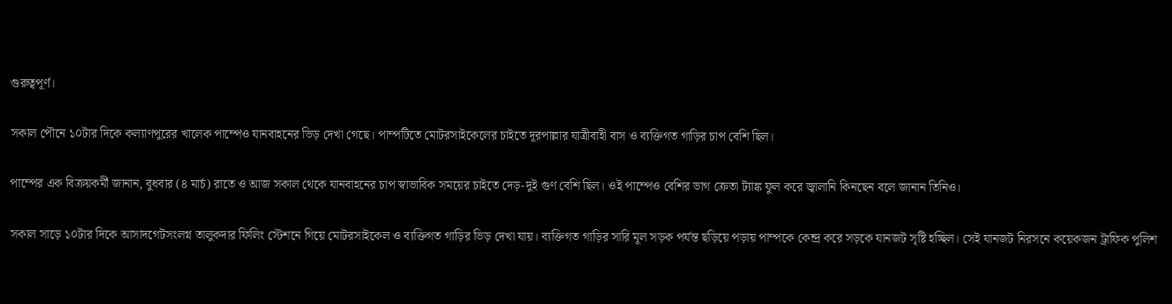গুরুত্বপূর্ণ।

সকাল পৌনে ১০টার দিকে কল্যাণপুরের খালেক পাম্পেও যানবাহনের ভিড় দেখা গেছে। পাম্পটিতে মোটরসাইকেলের চাইতে দূরপাল্লার যাত্রীবাহী বাস ও ব্যক্তিগত গাড়ির চাপ বেশি ছিল।

পাম্পের এক বিক্রয়কর্মী জানান, বুধবার (৪ মার্চ) রাতে ও আজ সকাল থেকে যানবাহনের চাপ স্বাভাবিক সময়ের চাইতে দেড়-দুই গুণ বেশি ছিল। ওই পাম্পেও বেশির ভাগ ক্রেতা ট্যাঙ্ক ফুল করে জ্বালানি কিনছেন বলে জানান তিনিও।

সকাল সাড়ে ১০টার দিকে আসাদগেটসংলগ্ন তালুকদার ফিলিং স্টেশনে গিয়ে মোটরসাইকেল ও ব্যক্তিগত গাড়ির ভিড় দেখা যায়। ব্যক্তিগত গাড়ির সারি মূল সড়ক পর্যন্ত ছড়িয়ে পড়ায় পাম্পকে কেন্দ্র করে সড়কে যানজট সৃষ্টি হচ্ছিল। সেই যানজট নিরসনে কয়েকজন ট্রাফিক পুলিশ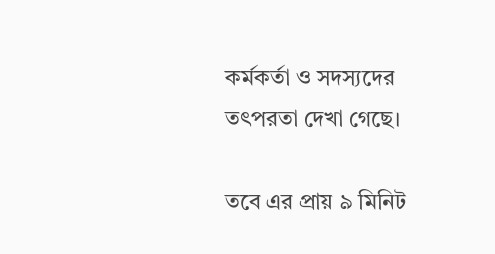কর্মকর্তা ও সদস্যদের তৎপরতা দেখা গেছে।

তবে এর প্রায় ৯ মিনিট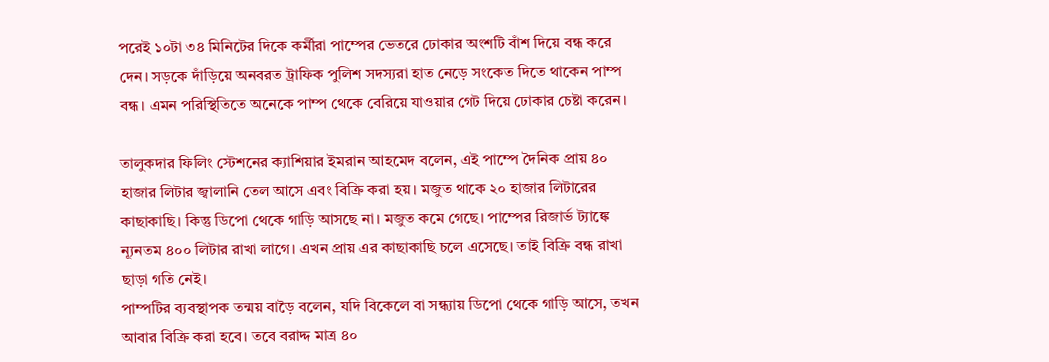পরেই ১০টা ৩৪ মিনিটের দিকে কর্মীরা পাম্পের ভেতরে ঢোকার অংশটি বাঁশ দিয়ে বন্ধ করে দেন। সড়কে দাঁড়িয়ে অনবরত ট্রাফিক পুলিশ সদস্যরা হাত নেড়ে সংকেত দিতে থাকেন পাম্প বন্ধ। এমন পরিস্থিতিতে অনেকে পাম্প থেকে বেরিয়ে যাওয়ার গেট দিয়ে ঢোকার চেষ্টা করেন।

তালুকদার ফিলিং স্টেশনের ক্যাশিয়ার ইমরান আহমেদ বলেন, এই পাম্পে দৈনিক প্রায় ৪০ হাজার লিটার জ্বালানি তেল আসে এবং বিক্রি করা হয়। মজুত থাকে ২০ হাজার লিটারের কাছাকাছি। কিন্তু ডিপো থেকে গাড়ি আসছে না। মজুত কমে গেছে। পাম্পের রিজার্ভ ট্যাঙ্কে ন্যূনতম ৪০০ লিটার রাখা লাগে। এখন প্রায় এর কাছাকাছি চলে এসেছে। তাই বিক্রি বন্ধ রাখা ছাড়া গতি নেই।
পাম্পটির ব্যবস্থাপক তন্ময় বাড়ৈ বলেন, যদি বিকেলে বা সন্ধ্যায় ডিপো থেকে গাড়ি আসে, তখন আবার বিক্রি করা হবে। তবে বরাদ্দ মাত্র ৪০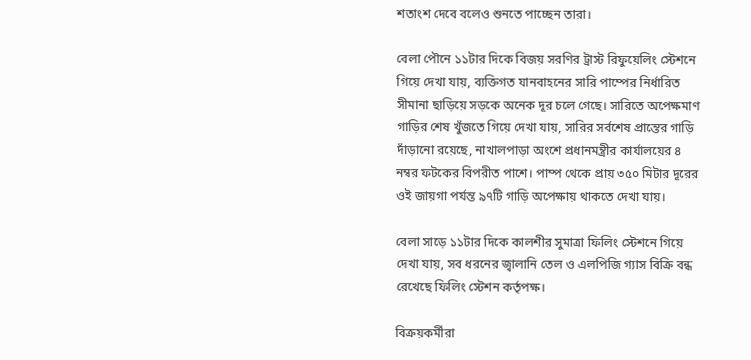শতাংশ দেবে বলেও শুনতে পাচ্ছেন তারা।

বেলা পৌনে ১১টার দিকে বিজয় সরণির ট্রাস্ট রিফুয়েলিং স্টেশনে গিয়ে দেখা যায়, ব্যক্তিগত যানবাহনের সারি পাম্পের নির্ধারিত সীমানা ছাড়িয়ে সড়কে অনেক দূর চলে গেছে। সারিতে অপেক্ষমাণ গাড়ির শেষ খুঁজতে গিয়ে দেখা যায়, সারির সর্বশেষ প্রান্তের গাড়ি দাঁড়ানো রয়েছে, নাখালপাড়া অংশে প্রধানমন্ত্রীর কার্যালয়ের ৪ নম্বর ফটকের বিপরীত পাশে। পাম্প থেকে প্রায় ৩৫০ মিটার দূরের ওই জায়গা পর্যন্ত ৯৭টি গাড়ি অপেক্ষায় থাকতে দেখা যায়।

বেলা সাড়ে ১১টার দিকে কালশীর সুমাত্রা ফিলিং স্টেশনে গিয়ে দেখা যায়, সব ধরনের জ্বালানি তেল ও এলপিজি গ্যাস বিক্রি বন্ধ রেখেছে ফিলিং স্টেশন কর্তৃপক্ষ।

বিক্রয়কর্মীরা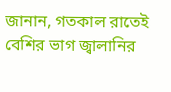জানান, গতকাল রাতেই বেশির ভাগ জ্বালানির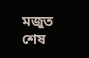মজুত শেষ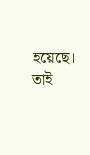হয়েছে। তাই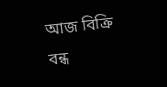আজ বিক্রি বন্ধ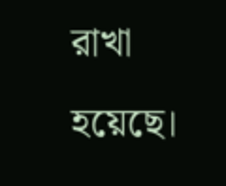রাখা হয়েছে।